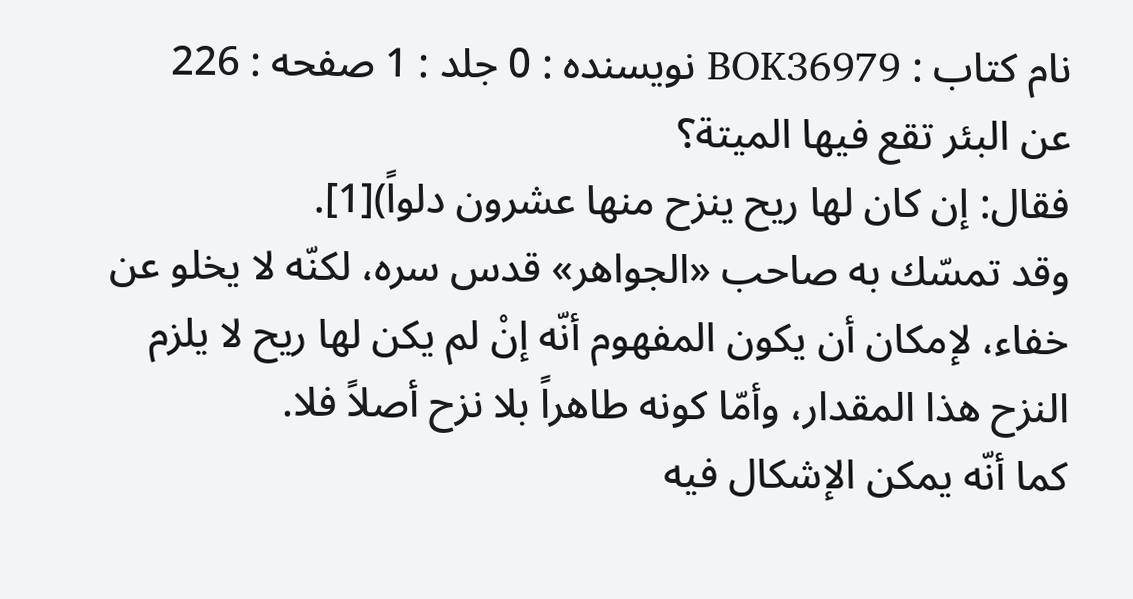نام کتاب : BOK36979 نویسنده : 0 جلد : 1 صفحه : 226
عن البئر تقع فيها الميتة؟
فقال: إن كان لها ريح ينزح منها عشرون دلواً)[1].
وقد تمسّك به صاحب «الجواهر» قدس سره، لكنّه لا يخلو عن خفاء، لإمكان أن يكون المفهوم أنّه إنْ لم يكن لها ريح لا يلزم النزح هذا المقدار، وأمّا كونه طاهراً بلا نزح أصلاً فلا.
كما أنّه يمكن الإشكال فيه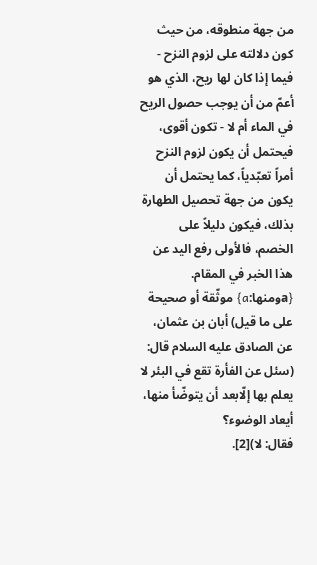من جهة منطوقه، من حيث كون دلالته على لزوم النزح - فيما إذا كان لها ريح، الذي هو أعمّ من أن يوجب حصول الريح في الماء أم لا - تكون أقوى، فيحتمل أن يكون لزوم النزح أمراً تعبّدياً، كما يحتمل أن يكون من جهة تحصيل الطهارة بذلك، فيكون دليلاً على الخصم، فالأولى رفع اليد عن هذا الخبر في المقام.
{aومنها:a} موثّقة أو صحيحة على ما قيل) أبان بن عثمان، عن الصادق عليه السلام قال:
(سئل عن الفأرة تقع في البئر لا يعلم بها إلّابعد أن يتوضّأ منها، أيعاد الوضوء؟
فقال: لا)[2].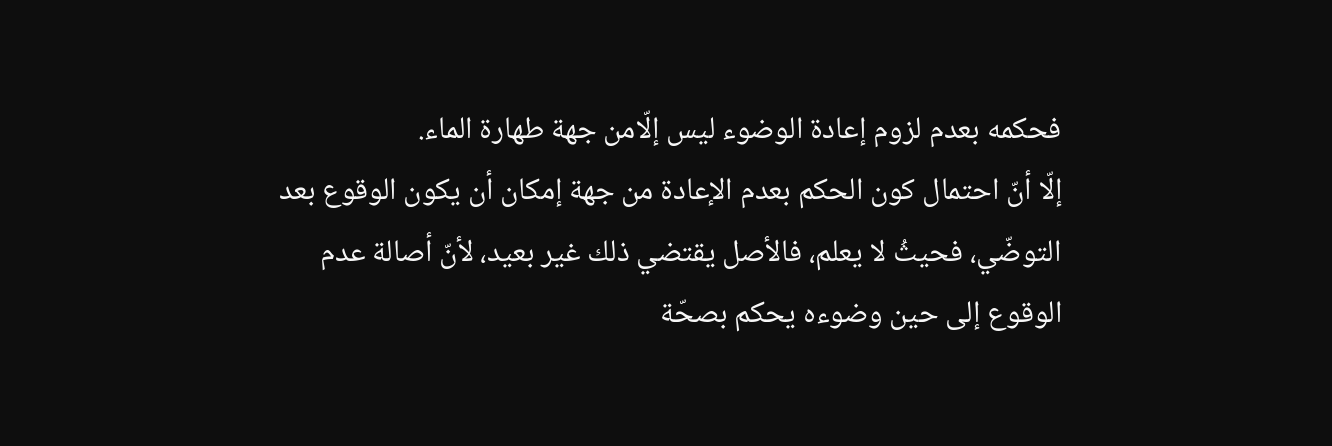فحكمه بعدم لزوم إعادة الوضوء ليس إلّامن جهة طهارة الماء.
إلّا أنّ احتمال كون الحكم بعدم الإعادة من جهة إمكان أن يكون الوقوع بعد التوضّي، فحيثُ لا يعلم، فالأصل يقتضي ذلك غير بعيد، لأنّ أصالة عدم الوقوع إلى حين وضوءه يحكم بصحّة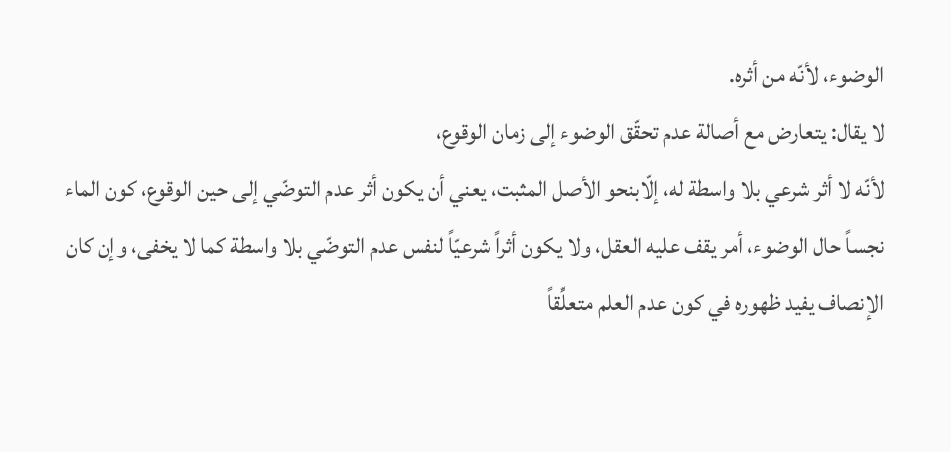الوضوء، لأنّه من أثره.
لا يقال: يتعارض مع أصالة عدم تحقّق الوضوء إلى زمان الوقوع،
لأنّه لا أثر شرعي بلا واسطة له، إلّابنحو الأصل المثبت، يعني أن يكون أثر عدم التوضّي إلى حين الوقوع، كون الماء نجساً حال الوضوء، أمر يقف عليه العقل، ولا يكون أثراً شرعيّاً لنفس عدم التوضّي بلا واسطة كما لا يخفى، وإن كان الإنصاف يفيد ظهوره في كون عدم العلم متعلِّقاً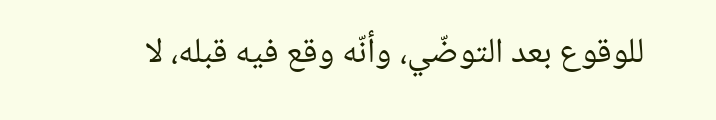للوقوع بعد التوضّي، وأنّه وقع فيه قبله، لا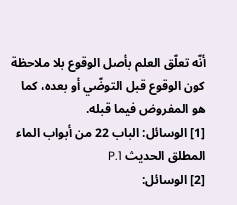أنّه تعلّق العلم بأصل الوقوع بلا ملاحظة كون الوقوع قبل التوضّي أو بعده، كما هو المفروض فيما قبله.
[1] الوسائل: الباب 22 من أبواب الماء المطلق الحديث 1.P
[2] الوسائل: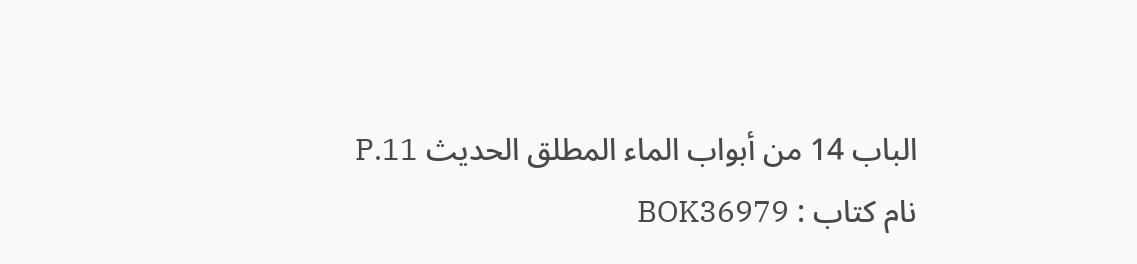الباب 14 من أبواب الماء المطلق الحديث 11.P
نام کتاب : BOK36979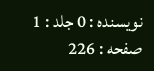نویسنده : 0 جلد : 1 صفحه : 226